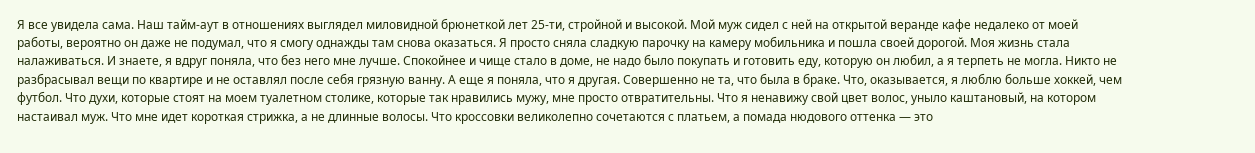Я все увидела сама. Наш тайм-аут в отношениях выглядел миловидной брюнеткой лет 25-ти, стройной и высокой. Мой муж сидел с ней на открытой веранде кафе недалеко от моей работы, вероятно он даже не подумал, что я смогу однажды там снова оказаться. Я просто сняла сладкую парочку на камеру мобильника и пошла своей дорогой. Моя жизнь стала налаживаться. И знаете, я вдруг поняла, что без него мне лучше. Спокойнее и чище стало в доме, не надо было покупать и готовить еду, которую он любил, а я терпеть не могла. Никто не разбрасывал вещи по квартире и не оставлял после себя грязную ванну. А еще я поняла, что я другая. Совершенно не та, что была в браке. Что, оказывается, я люблю больше хоккей, чем футбол. Что духи, которые стоят на моем туалетном столике, которые так нравились мужу, мне просто отвратительны. Что я ненавижу свой цвет волос, уныло каштановый, на котором настаивал муж. Что мне идет короткая стрижка, а не длинные волосы. Что кроссовки великолепно сочетаются с платьем, а помада нюдового оттенка — это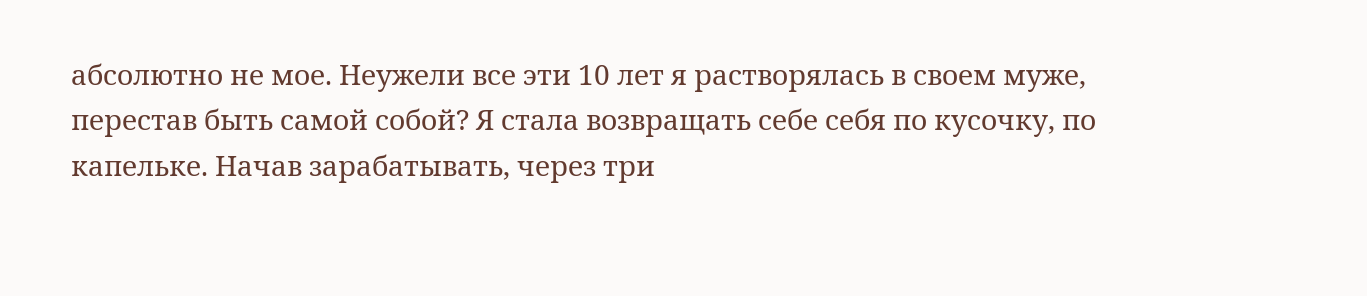абсолютно не мое. Неужели все эти 10 лет я растворялась в своем муже, перестав быть самой собой? Я стала возвращать себе себя по кусочку, по капельке. Начав зарабатывать, через три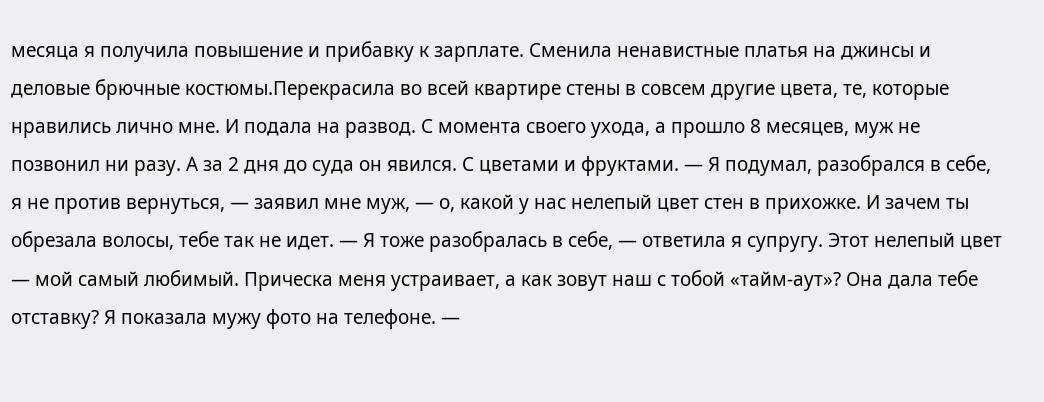месяца я получила повышение и прибавку к зарплате. Сменила ненавистные платья на джинсы и деловые брючные костюмы.Перекрасила во всей квартире стены в совсем другие цвета, те, которые нравились лично мне. И подала на развод. С момента своего ухода, а прошло 8 месяцев, муж не позвонил ни разу. А за 2 дня до суда он явился. С цветами и фруктами. — Я подумал, разобрался в себе, я не против вернуться, — заявил мне муж, — о, какой у нас нелепый цвет стен в прихожке. И зачем ты обрезала волосы, тебе так не идет. — Я тоже разобралась в себе, — ответила я супругу. Этот нелепый цвет — мой самый любимый. Прическа меня устраивает, а как зовут наш с тобой «тайм-аут»? Она дала тебе отставку? Я показала мужу фото на телефоне. —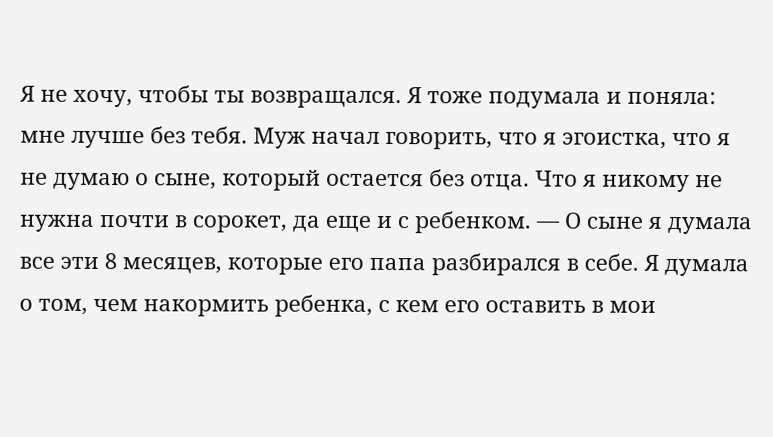Я не хочу, чтобы ты возвращался. Я тоже подумала и поняла: мне лучше без тебя. Муж начал говорить, что я эгоистка, что я не думаю о сыне, который остается без отца. Что я никому не нужна почти в сорокет, да еще и с ребенком. — О сыне я думала все эти 8 месяцев, которые его папа разбирался в себе. Я думала о том, чем накормить ребенка, с кем его оставить в мои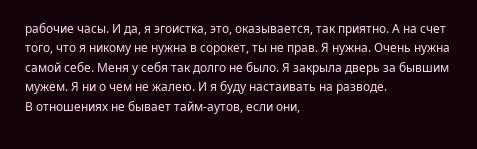рабочие часы. И да, я эгоистка, это, оказывается, так приятно. А на счет того, что я никому не нужна в сорокет, ты не прав. Я нужна. Очень нужна самой себе. Меня у себя так долго не было. Я закрыла дверь за бывшим мужем. Я ни о чем не жалею. И я буду настаивать на разводе.
В отношениях не бывает тайм-аутов, если они,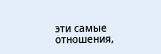эти самые отношения,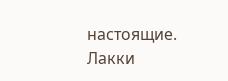настоящие.
Лакки